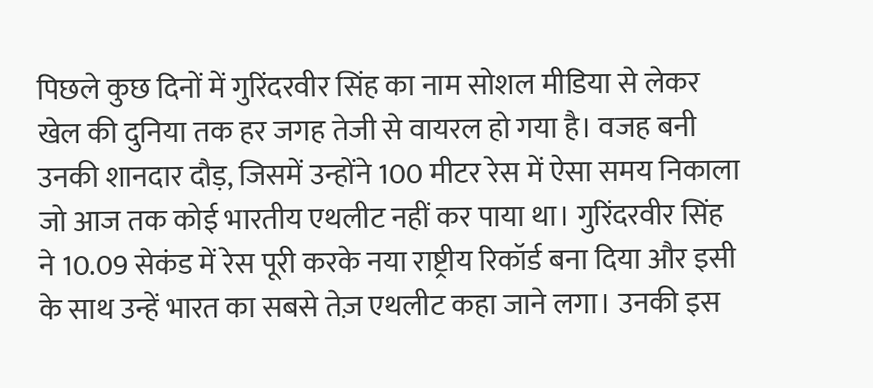पिछले कुछ दिनों में गुरिंदरवीर सिंह का नाम सोशल मीडिया से लेकर खेल की दुनिया तक हर जगह तेजी से वायरल हो गया है। वजह बनी उनकी शानदार दौड़, जिसमें उन्होंने 100 मीटर रेस में ऐसा समय निकाला जो आज तक कोई भारतीय एथलीट नहीं कर पाया था। गुरिंदरवीर सिंह ने 10.09 सेकंड में रेस पूरी करके नया राष्ट्रीय रिकॉर्ड बना दिया और इसी के साथ उन्हें भारत का सबसे तेज़ एथलीट कहा जाने लगा। उनकी इस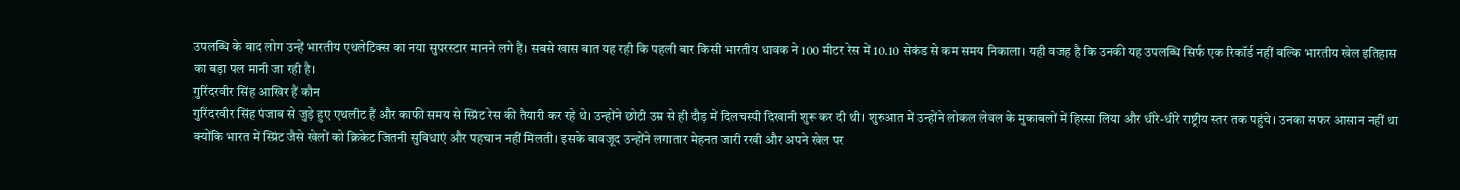उपलब्धि के बाद लोग उन्हें भारतीय एथलेटिक्स का नया सुपरस्टार मानने लगे हैं। सबसे खास बात यह रही कि पहली बार किसी भारतीय धावक ने 100 मीटर रेस में 10.10 सेकंड से कम समय निकाला। यही वजह है कि उनकी यह उपलब्धि सिर्फ एक रिकॉर्ड नहीं बल्कि भारतीय खेल इतिहास का बड़ा पल मानी जा रही है।
गुरिंदरवीर सिंह आखिर हैं कौन
गुरिंदरवीर सिंह पंजाब से जुड़े हुए एथलीट हैं और काफी समय से स्प्रिंट रेस की तैयारी कर रहे थे। उन्होंने छोटी उम्र से ही दौड़ में दिलचस्पी दिखानी शुरू कर दी थी। शुरुआत में उन्होंने लोकल लेवल के मुकाबलों में हिस्सा लिया और धीरे-धीरे राष्ट्रीय स्तर तक पहुंचे। उनका सफर आसान नहीं था क्योंकि भारत में स्प्रिंट जैसे खेलों को क्रिकेट जितनी सुविधाएं और पहचान नहीं मिलती। इसके बावजूद उन्होंने लगातार मेहनत जारी रखी और अपने खेल पर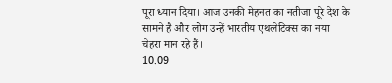पूरा ध्यान दिया। आज उनकी मेहनत का नतीजा पूरे देश के सामने है और लोग उन्हें भारतीय एथलेटिक्स का नया चेहरा मान रहे हैं।
10.09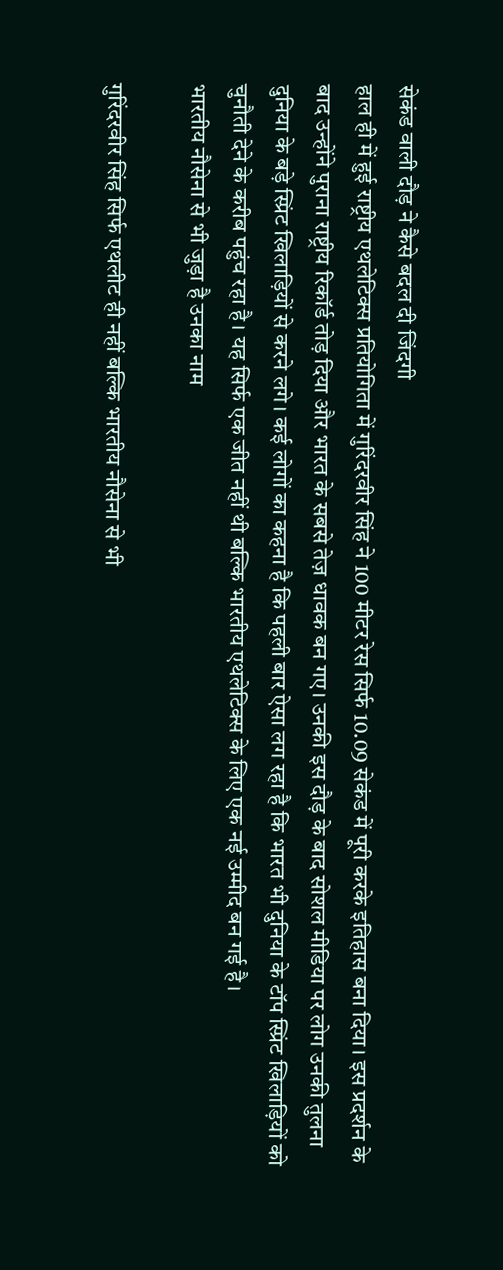सेकंड वाली दौड़ ने कैसे बदल दी जिंदगी
हाल ही में हुई राष्ट्रीय एथलेटिक्स प्रतियोगिता में गुरिंदरवीर सिंह ने 100 मीटर रेस सिर्फ 10.09 सेकंड में पूरी करके इतिहास बना दिया। इस प्रदर्शन के बाद उन्होंने पुराना राष्ट्रीय रिकॉर्ड तोड़ दिया और भारत के सबसे तेज़ धावक बन गए। उनकी इस दौड़ के बाद सोशल मीडिया पर लोग उनकी तुलना दुनिया के बड़े स्प्रिंट खिलाड़ियों से करने लगे। कई लोगों का कहना है कि पहली बार ऐसा लग रहा है कि भारत भी दुनिया के टॉप स्प्रिंट खिलाड़ियों को चुनौती देने के करीब पहुंच रहा है। यह सिर्फ एक जीत नहीं थी बल्कि भारतीय एथलेटिक्स के लिए एक नई उम्मीद बन गई है।
भारतीय नौसेना से भी जुड़ा है उनका नाम

गुरिंदरवीर सिंह सिर्फ एथलीट ही नहीं बल्कि भारतीय नौसेना से भी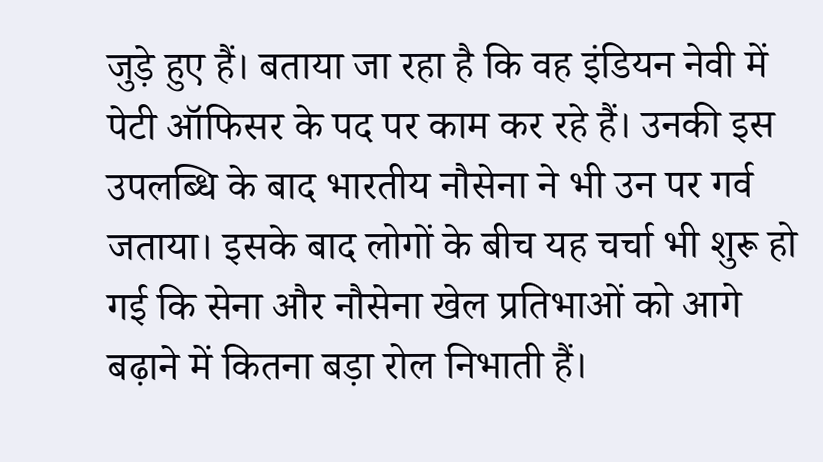जुड़े हुए हैं। बताया जा रहा है कि वह इंडियन नेवी में पेटी ऑफिसर के पद पर काम कर रहे हैं। उनकी इस उपलब्धि के बाद भारतीय नौसेना ने भी उन पर गर्व जताया। इसके बाद लोगों के बीच यह चर्चा भी शुरू हो गई कि सेना और नौसेना खेल प्रतिभाओं को आगे बढ़ाने में कितना बड़ा रोल निभाती हैं।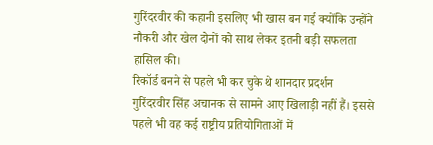गुरिंदरवीर की कहानी इसलिए भी खास बन गई क्योंकि उन्होंने नौकरी और खेल दोनों को साथ लेकर इतनी बड़ी सफलता हासिल की।
रिकॉर्ड बनने से पहले भी कर चुके थे शानदार प्रदर्शन
गुरिंदरवीर सिंह अचानक से सामने आए खिलाड़ी नहीं हैं। इससे पहले भी वह कई राष्ट्रीय प्रतियोगिताओं में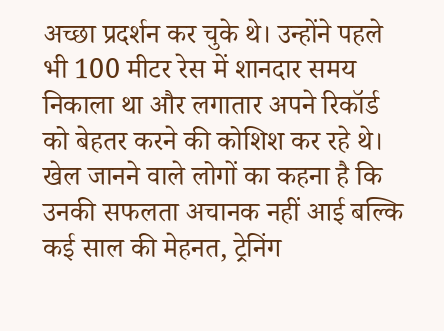अच्छा प्रदर्शन कर चुके थे। उन्होंने पहले भी 100 मीटर रेस में शानदार समय निकाला था और लगातार अपने रिकॉर्ड को बेहतर करने की कोशिश कर रहे थे। खेल जानने वाले लोगों का कहना है कि उनकी सफलता अचानक नहीं आई बल्कि कई साल की मेहनत, ट्रेनिंग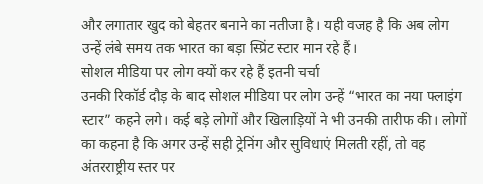और लगातार खुद को बेहतर बनाने का नतीजा है। यही वजह है कि अब लोग उन्हें लंबे समय तक भारत का बड़ा स्प्रिंट स्टार मान रहे हैं।
सोशल मीडिया पर लोग क्यों कर रहे हैं इतनी चर्चा
उनकी रिकॉर्ड दौड़ के बाद सोशल मीडिया पर लोग उन्हें “भारत का नया फ्लाइंग स्टार” कहने लगे। कई बड़े लोगों और खिलाड़ियों ने भी उनकी तारीफ की। लोगों का कहना है कि अगर उन्हें सही ट्रेनिंग और सुविधाएं मिलती रहीं, तो वह अंतरराष्ट्रीय स्तर पर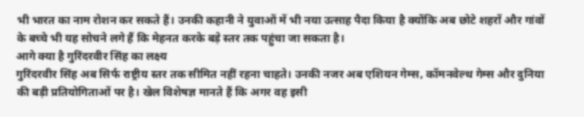भी भारत का नाम रोशन कर सकते हैं। उनकी कहानी ने युवाओं में भी नया उत्साह पैदा किया है क्योंकि अब छोटे शहरों और गांवों के बच्चे भी यह सोचने लगे हैं कि मेहनत करके बड़े स्तर तक पहुंचा जा सकता है।
आगे क्या है गुरिंदरवीर सिंह का लक्ष्य
गुरिंदरवीर सिंह अब सिर्फ राष्ट्रीय स्तर तक सीमित नहीं रहना चाहते। उनकी नजर अब एशियन गेम्स, कॉमनवेल्थ गेम्स और दुनिया की बड़ी प्रतियोगिताओं पर है। खेल विशेषज्ञ मानते हैं कि अगर वह इसी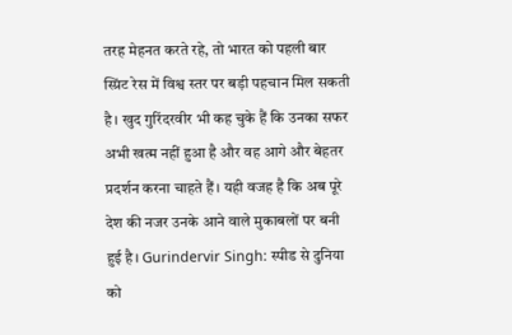तरह मेहनत करते रहे, तो भारत को पहली बार स्प्रिंट रेस में विश्व स्तर पर बड़ी पहचान मिल सकती है। खुद गुरिंदरवीर भी कह चुके हैं कि उनका सफर अभी खत्म नहीं हुआ है और वह आगे और बेहतर प्रदर्शन करना चाहते हैं। यही वजह है कि अब पूरे देश की नजर उनके आने वाले मुकाबलों पर बनी हुई है। Gurindervir Singh: स्पीड से दुनिया को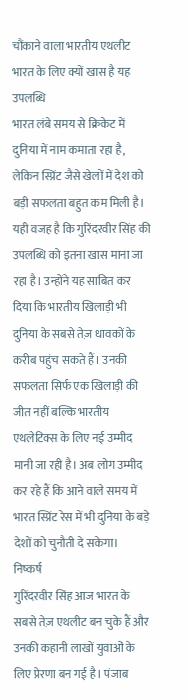चौंकाने वाला भारतीय एथलीट
भारत के लिए क्यों खास है यह उपलब्धि
भारत लंबे समय से क्रिकेट में दुनिया में नाम कमाता रहा है, लेकिन स्प्रिंट जैसे खेलों में देश को बड़ी सफलता बहुत कम मिली है। यही वजह है कि गुरिंदरवीर सिंह की उपलब्धि को इतना खास माना जा रहा है। उन्होंने यह साबित कर दिया कि भारतीय खिलाड़ी भी दुनिया के सबसे तेज़ धावकों के करीब पहुंच सकते हैं। उनकी सफलता सिर्फ एक खिलाड़ी की जीत नहीं बल्कि भारतीय एथलेटिक्स के लिए नई उम्मीद मानी जा रही है। अब लोग उम्मीद कर रहे हैं कि आने वाले समय में भारत स्प्रिंट रेस में भी दुनिया के बड़े देशों को चुनौती दे सकेगा।
निष्कर्ष
गुरिंदरवीर सिंह आज भारत के सबसे तेज़ एथलीट बन चुके हैं और उनकी कहानी लाखों युवाओं के लिए प्रेरणा बन गई है। पंजाब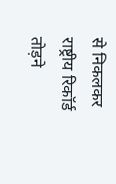से निकलकर राष्ट्रीय रिकॉर्ड तोड़ने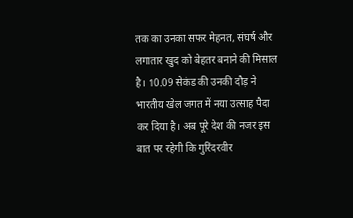तक का उनका सफर मेहनत, संघर्ष और लगातार खुद को बेहतर बनाने की मिसाल है। 10.09 सेकंड की उनकी दौड़ ने भारतीय खेल जगत में नया उत्साह पैदा कर दिया है। अब पूरे देश की नजर इस बात पर रहेगी कि गुरिंदरवीर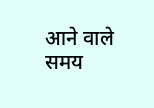आने वाले समय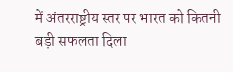में अंतरराष्ट्रीय स्तर पर भारत को कितनी बड़ी सफलता दिला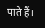पाते हैं।